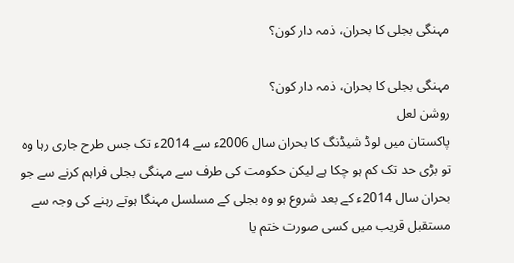مہنگی بجلی کا بحران، ذمہ دار کون؟

مہنگی بجلی کا بحران، ذمہ دار کون؟
روشن لعل
پاکستان میں لوڈ شیڈنگ کا بحران سال 2006ء سے 2014ء تک جس طرح جاری رہا وہ تو بڑی حد تک کم ہو چکا ہے لیکن حکومت کی طرف سے مہنگی بجلی فراہم کرنے سے جو بحران سال 2014ء کے بعد شروع ہو وہ بجلی کے مسلسل مہنگا ہوتے رہنے کی وجہ سے مستقبل قریب میں کسی صورت ختم یا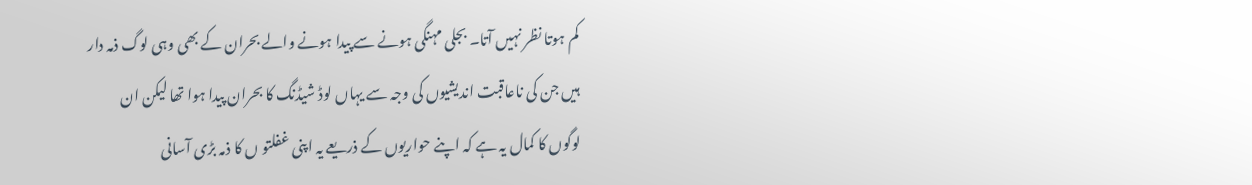کم ہوتا نظر نہیں آتا۔ بجلی مہنگی ہونے سے پیدا ہونے والے بحران کے بھی وہی لوگ ذمہ دار ہیں جن کی ناعاقبت اندیشیوں کی وجہ سے یہاں لوڈ شیڈنگ کا بحران پیدا ہوا تھا لیکن ان لوگوں کا کمال یہ ہے کہ اپنے حواریوں کے ذریعے یہ اپنی غفلتو ں کا ذمہ بڑی آسانی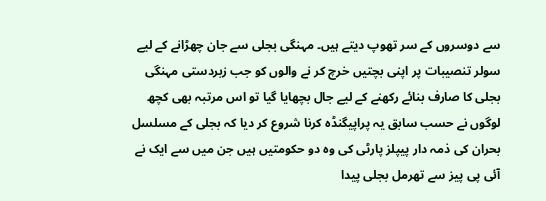سے دوسروں کے سر تھوپ دیتے ہیں۔ مہنگی بجلی سے جان چھڑانے کے لیے سولر تنصیبات پر اپنی بچتیں خرچ کر نے والوں کو جب زبردستی مہنگی بجلی کا صارف بنائے رکھنے کے لیے جال بچھایا گیا تو اس مرتبہ بھی کچھ لوگوں نے حسب سابق یہ پراپیگنڈہ کرنا شروع کر دیا کہ بجلی کے مسلسل بحران کی ذمہ دار پیپلز پارٹی کی وہ دو حکومتیں ہیں جن میں سے ایک نے آئی پی پیز سے تھرمل بجلی پیدا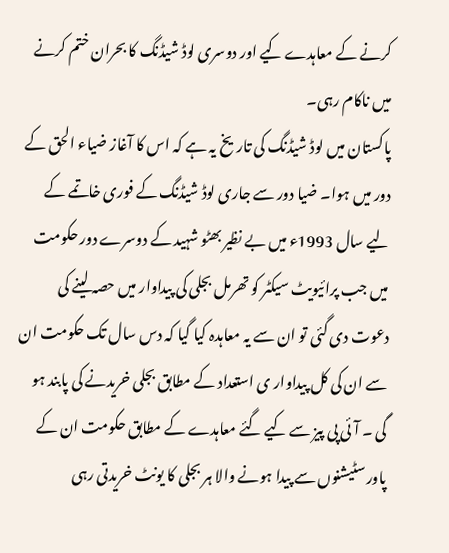کرنے کے معاہدے کیے اور دوسری لوڈ شیڈنگ کا بحران ختم کرنے میں ناکام رہی۔
پاکستان میں لوڈ شیڈنگ کی تاریخ یہ ہے کہ اس کا آغاز ضیاء الحق کے دور میں ہوا۔ ضیا دور سے جاری لوڈ شیڈنگ کے فوری خاتمے کے لیے سال 1993ء میں بے نظیر بھٹو شہید کے دوسرے دور حکومت میں جب پرائیویٹ سیکٹر کو تھرمل بجلی کی پیداوار میں حصہ لینے کی دعوت دی گئی تو ان سے یہ معاہدہ کیا گیا کہ دس سال تک حکومت ان سے ان کی کل پیداوار ی استعداد کے مطابق بجلی خریدنے کی پابند ہو گی ۔ آئی پی پیز سے کیے گئے معاہدے کے مطابق حکومت ان کے پاور سٹیشنوں سے پیدا ہونے والا ہر بجلی کا یونٹ خریدتی رہی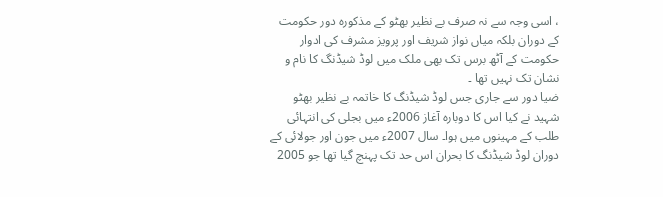، اسی وجہ سے نہ صرف بے نظیر بھٹو کے مذکورہ دور حکومت کے دوران بلکہ میاں نواز شریف اور پرویز مشرف کی ادوار حکومت کے آٹھ برس تک بھی ملک میں لوڈ شیڈنگ کا نام و نشان تک نہیں تھا ۔
ضیا دور سے جاری جس لوڈ شیڈنگ کا خاتمہ بے نظیر بھٹو شہید نے کیا اس کا دوبارہ آغاز 2006ء میں بجلی کی انتہائی طلب کے مہینوں میں ہوا۔ سال 2007ء میں جون اور جولائی کے دوران لوڈ شیڈنگ کا بحران اس حد تک پہنچ گیا تھا جو 2005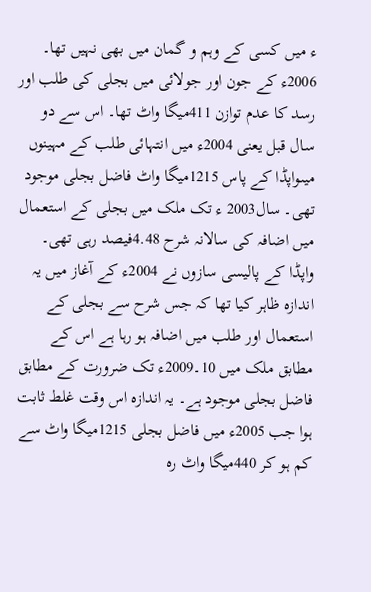ء میں کسی کے وہم و گمان میں بھی نہیں تھا۔ 2006ء کے جون اور جولائی میں بجلی کی طلب اور رسد کا عدم توازن 411میگا واٹ تھا۔ اس سے دو سال قبل یعنی 2004ء میں انتہائی طلب کے مہینوں میںواپڈا کے پاس 1215میگا واٹ فاضل بجلی موجود تھی۔ سال2003 ء تک ملک میں بجلی کے استعمال میں اضافہ کی سالانہ شرح 4.48فیصد رہی تھی۔ واپڈا کے پالیسی سازوں نے 2004ء کے آغاز میں یہ اندازہ ظاہر کیا تھا کہ جس شرح سے بجلی کے استعمال اور طلب میں اضافہ ہو رہا ہے اس کے مطابق ملک میں 10۔2009ء تک ضرورت کے مطابق فاضل بجلی موجود ہے۔ یہ اندازہ اس وقت غلط ثابت ہوا جب 2005ء میں فاضل بجلی 1215میگا واٹ سے کم ہو کر 440میگا واٹ رہ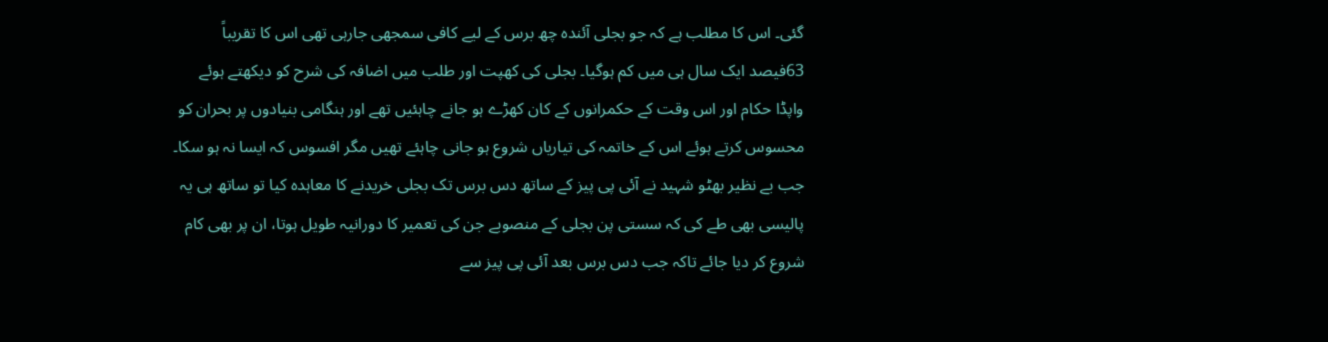گئی۔ اس کا مطلب ہے کہ جو بجلی آئندہ چھ برس کے لیے کافی سمجھی جارہی تھی اس کا تقریباً 63فیصد ایک سال ہی میں کم ہوگیا۔ بجلی کی کھپت اور طلب میں اضافہ کی شرح کو دیکھتے ہوئے واپڈا حکام اور اس وقت کے حکمرانوں کے کان کھڑے ہو جانے چاہئیں تھے اور ہنگامی بنیادوں پر بحران کو محسوس کرتے ہوئے اس کے خاتمہ کی تیاریاں شروع ہو جانی چاہئے تھیں مگر افسوس کہ ایسا نہ ہو سکا۔
جب بے نظیر بھٹو شہید نے آئی پی پیز کے ساتھ دس برس تک بجلی خریدنے کا معاہدہ کیا تو ساتھ ہی یہ پالیسی بھی طے کی کہ سستی پن بجلی کے منصوبے جن کی تعمیر کا دورانیہ طویل ہوتا، ان پر بھی کام شروع کر دیا جائے تاکہ جب دس برس بعد آئی پی پیز سے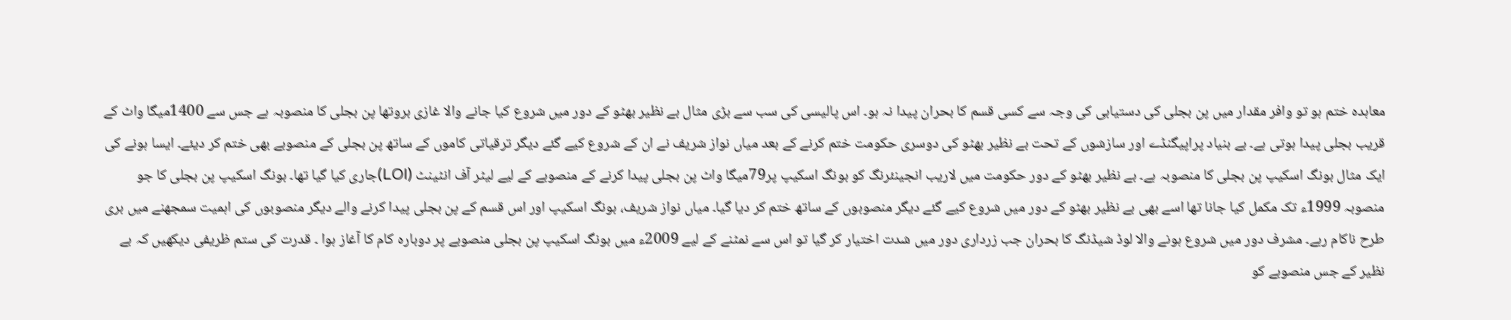معاہدہ ختم ہو تو وافر مقدار میں پن بجلی کی دستیابی کی وجہ سے کسی قسم کا بحران پیدا نہ ہو۔ اس پالیسی کی سب سے بڑی مثال بے نظیر بھٹو کے دور میں شروع کیا جانے والا غازی بروتھا پن بجلی کا منصوبہ ہے جس سے 1400میگا واٹ کے قریب بجلی پیدا ہوتی ہے۔ بے بنیاد پراپیگنڈے اور سازشوں کے تحت بے نظیر بھٹو کی دوسری حکومت ختم کرنے کے بعد میاں نواز شریف نے ان کے شروع کیے گئے دیگر ترقیاتی کاموں کے ساتھ پن بجلی کے منصوبے بھی ختم کر دیئے۔ ایسا ہونے کی ایک مثال بونگ اسکیپ پن بجلی کا منصوبہ ہے۔ بے نظیر بھٹو کے دور حکومت میں لاریب انجینئرنگ کو بونگ اسکیپ پر79میگا واٹ پن بجلی پیدا کرنے کے منصوبے کے لیے لیٹر آف انٹینٹ (LOI)جاری کیا گیا تھا۔ بونگ اسکیپ پن بجلی کا جو منصوبہ 1999ء تک مکمل کیا جانا تھا اسے بھی بے نظیر بھٹو کے دور میں شروع کیے گئے دیگر منصوبوں کے ساتھ ختم کر دیا گیا۔ میاں نواز شریف، بونگ اسکیپ اور اس قسم کے پن بجلی پیدا کرنے والے دیگر منصوبوں کی اہمیت سمجھنے میں بری طرح ناکام رہے۔ مشرف دور میں شروع ہونے والا لوڈ شیڈنگ کا بحران جب زرداری دور میں شدت اختیار کر گیا تو اس سے نمٹنے کے لیے 2009ء میں بونگ اسکیپ پن بجلی منصوبے پر دوبارہ کام کا آغاز ہوا ۔ قدرت کی ستم ظریفی دیکھیں کہ بے نظیر کے جس منصوبے کو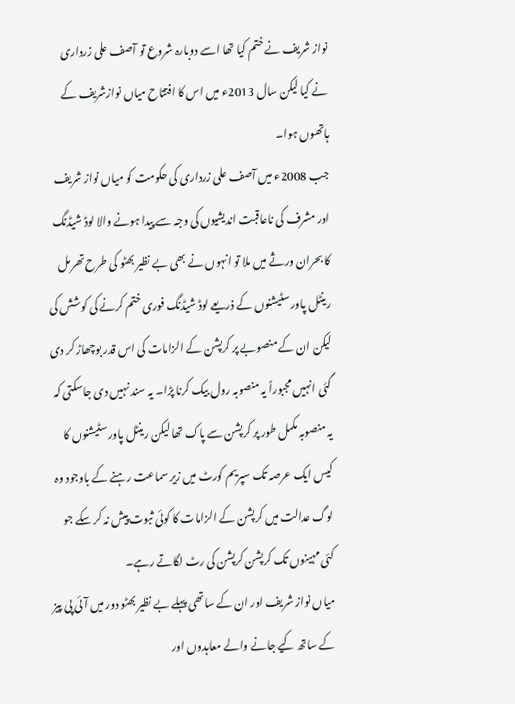نواز شریف نے ختم کیا تھا اسے دوبارہ شروع تو آصف علی زرداری نے کیا لیکن سال 2013ء میں اس کا افتتاح میاں نوازشریف کے ہاتھوں ہوا۔
جب 2008ء میں آصف علی زرداری کی حکومت کو میاں نواز شریف اور مشرف کی ناعاقبت اندیشیوں کی وجہ سے پیدا ہونے والا لوڈ شیڈنگ کا بحران ورثے میں ملا تو انہوں نے بھی بے نظیر بھٹو کی طرح تھرمل رینٹل پاور سٹیشنوں کے ذریعے لوڈ شیڈنگ فوری ختم کرنے کی کوشش کی لیکن ان کے منصوبے پر کرپشن کے الزامات کی اس قدر بوچھاڑ کر دی گئی انہیں مجبوراً یہ منصوبہ رول بیک کرنا پڑا۔ یہ سند نہیں دی جاسکتی کہ یہ منصوبہ مکمل طور پر کرپشن سے پاک تھا لیکن رینٹل پاور سٹیشنوں کا کیس ایک عرصہ تک سپریم کورٹ میں زیر سماعت رہنے کے باوجود وہ لوگ عدالت میں کرپشن کے الزامات کا کوئی ثبوت پیش نہ کر سکے جو کئی مہینوں تک کرپشن کرپشن کی رٹ لگاتے رہے۔
میاں نواز شریف اور ان کے ساتھی پہلے بے نظیر بھٹو دور میں آئی پی پیز کے ساتھ کیے جانے والے معاہدوں اور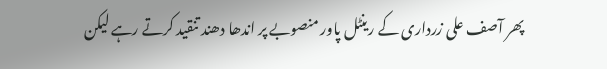پھر آصف علی زرداری کے رینٹل پاور منصوبے پر اندھا دھند تنقید کرتے رہے لیکن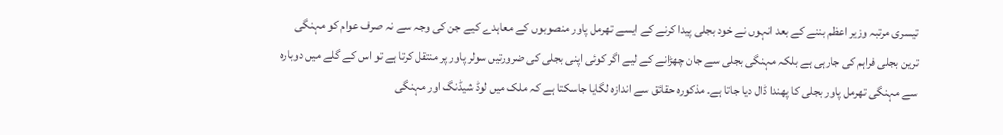تیسری مرتبہ وزیر اعظم بننے کے بعد انہوں نے خود بجلی پیدا کرنے کے ایسے تھرمل پاور منصوبوں کے معاہدے کیے جن کی وجہ سے نہ صرف عوام کو مہنگی ترین بجلی فراہم کی جارہی ہے بلکہ مہنگی بجلی سے جان چھڑانے کے لیے اگر کوئی اپنی بجلی کی ضرورتیں سولر پاور پر منتقل کرتا ہے تو اس کے گلے میں دوبارہ سے مہنگی تھرمل پاور بجلی کا پھندا ڈال دیا جاتا ہے۔ مذکورہ حقائق سے اندازہ لگایا جاسکتا ہے کہ ملک میں لوڈ شیڈنگ اور مہنگی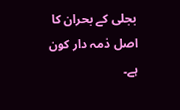بجلی کے بحران کا اصل ذمہ دار کون ہے۔